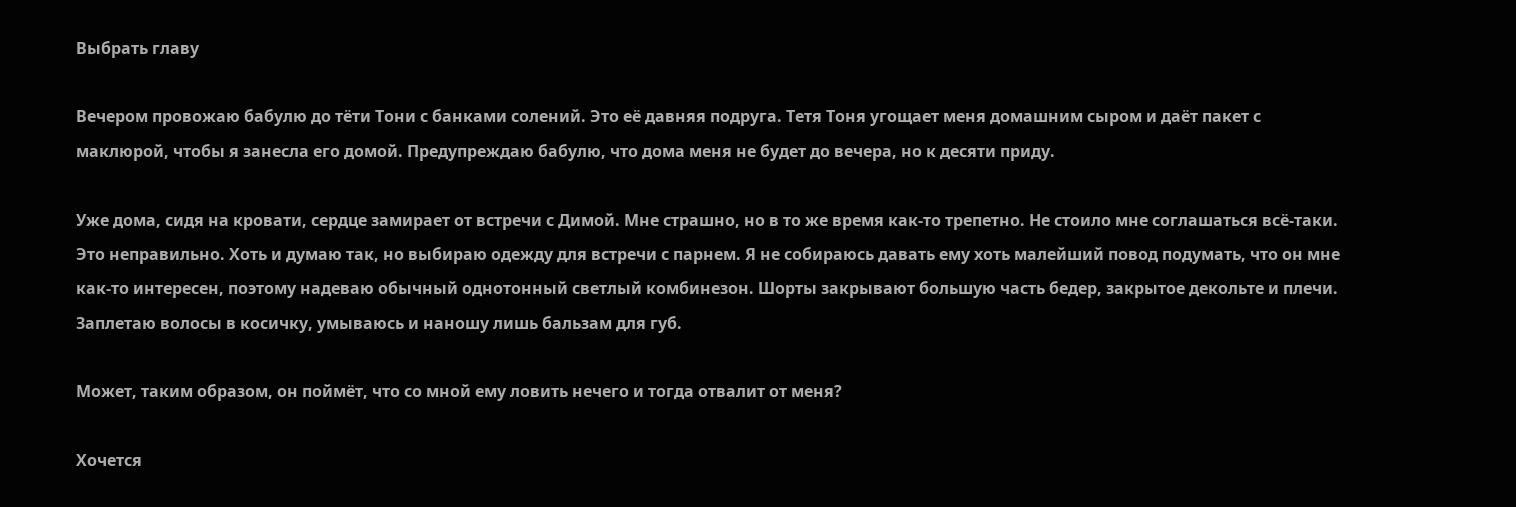Выбрать главу

Вечером провожаю бабулю до тёти Тони с банками солений. Это её давняя подруга. Тетя Тоня угощает меня домашним сыром и даёт пакет с маклюрой, чтобы я занесла его домой. Предупреждаю бабулю, что дома меня не будет до вечера, но к десяти приду.

Уже дома, сидя на кровати, сердце замирает от встречи с Димой. Мне страшно, но в то же время как-то трепетно. Не стоило мне соглашаться всё-таки. Это неправильно. Хоть и думаю так, но выбираю одежду для встречи с парнем. Я не собираюсь давать ему хоть малейший повод подумать, что он мне как-то интересен, поэтому надеваю обычный однотонный светлый комбинезон. Шорты закрывают большую часть бедер, закрытое декольте и плечи. Заплетаю волосы в косичку, умываюсь и наношу лишь бальзам для губ.

Может, таким образом, он поймёт, что со мной ему ловить нечего и тогда отвалит от меня?

Хочется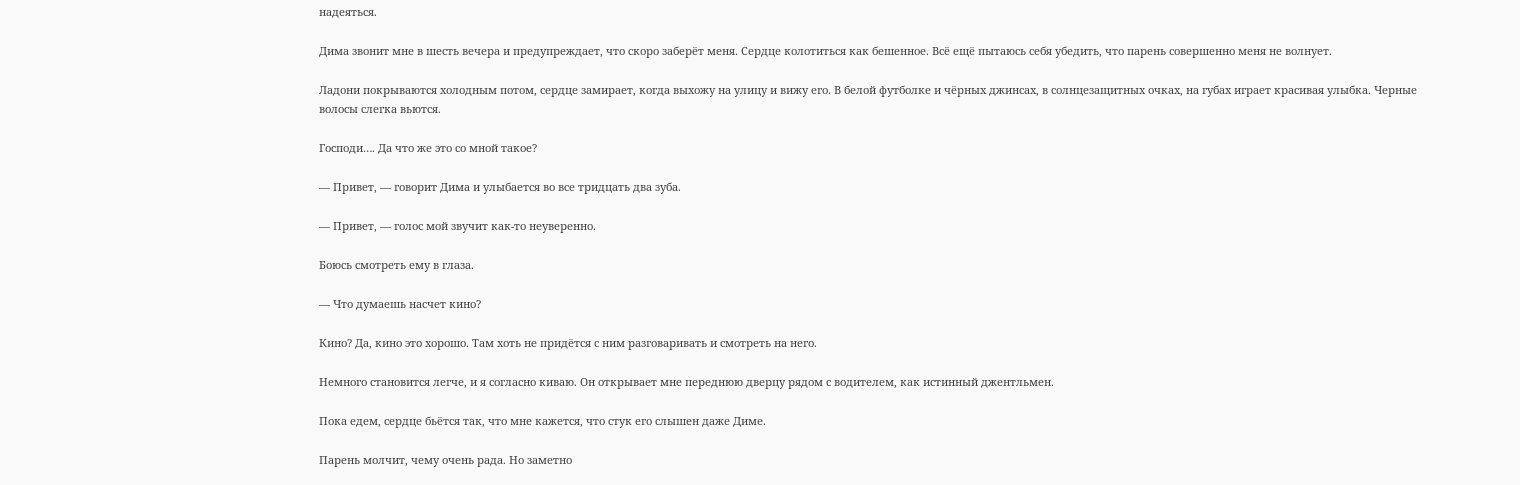надеяться.

Дима звонит мне в шесть вечера и предупреждает, что скоро заберёт меня. Сердце колотиться как бешенное. Всё ещё пытаюсь себя убедить, что парень совершенно меня не волнует.

Ладони покрываются холодным потом, сердце замирает, когда выхожу на улицу и вижу его. В белой футболке и чёрных джинсах, в солнцезащитных очках, на губах играет красивая улыбка. Черные волосы слегка вьются.

Господи…. Да что же это со мной такое?

— Привет, — говорит Дима и улыбается во все тридцать два зуба.

— Привет, — голос мой звучит как-то неуверенно.

Боюсь смотреть ему в глаза.

— Что думаешь насчет кино?

Кино? Да, кино это хорошо. Там хоть не придётся с ним разговаривать и смотреть на него.

Немного становится легче, и я согласно киваю. Он открывает мне переднюю дверцу рядом с водителем, как истинный джентльмен.

Пока едем, сердце бьётся так, что мне кажется, что стук его слышен даже Диме.

Парень молчит, чему очень рада. Но заметно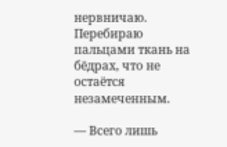нервничаю. Перебираю пальцами ткань на бёдрах, что не остаётся незамеченным.

— Всего лишь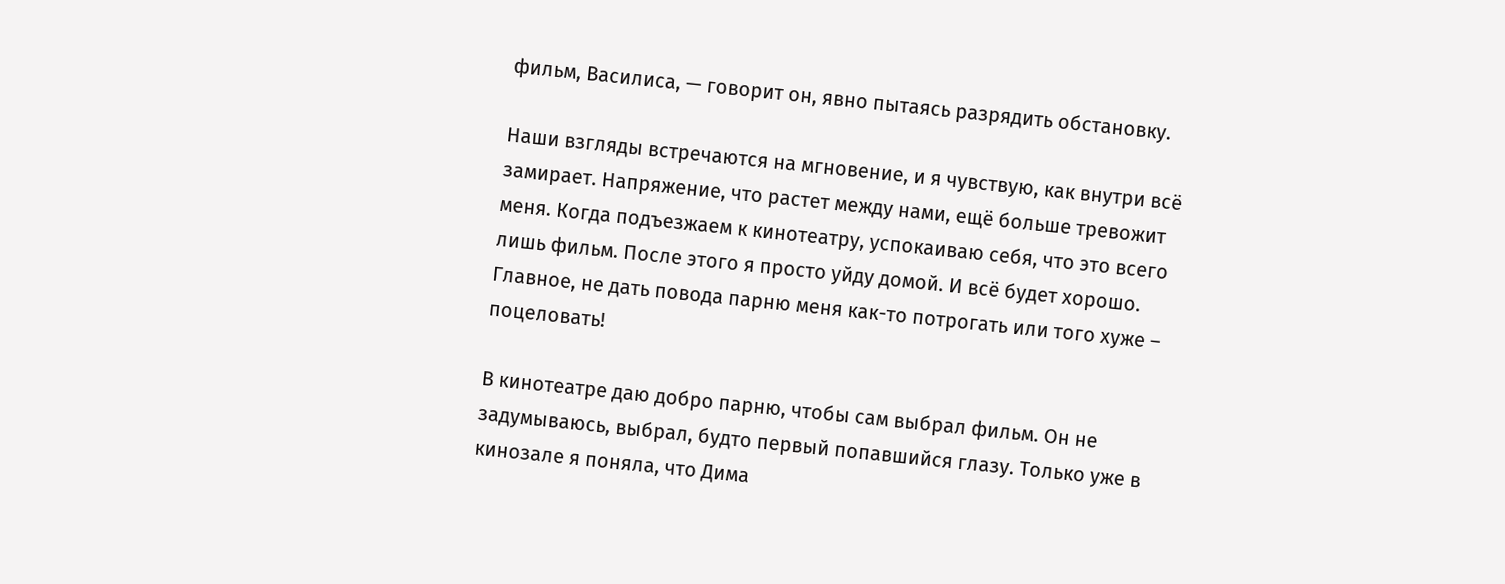фильм, Василиса, — говорит он, явно пытаясь разрядить обстановку.

Наши взгляды встречаются на мгновение, и я чувствую, как внутри всё замирает. Напряжение, что растет между нами, ещё больше тревожит меня. Когда подъезжаем к кинотеатру, успокаиваю себя, что это всего лишь фильм. После этого я просто уйду домой. И всё будет хорошо. Главное, не дать повода парню меня как-то потрогать или того хуже – поцеловать!

В кинотеатре даю добро парню, чтобы сам выбрал фильм. Он не задумываюсь, выбрал, будто первый попавшийся глазу. Только уже в кинозале я поняла, что Дима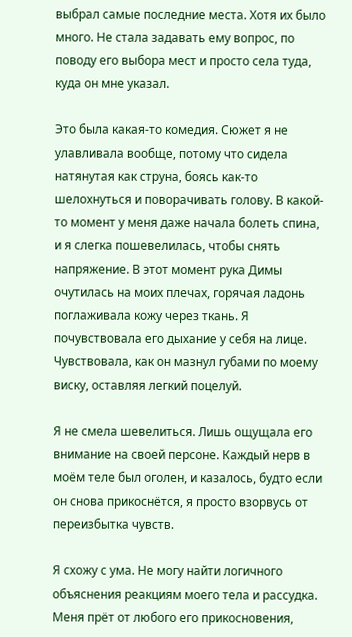выбрал самые последние места. Хотя их было много. Не стала задавать ему вопрос, по поводу его выбора мест и просто села туда, куда он мне указал.

Это была какая-то комедия. Сюжет я не улавливала вообще, потому что сидела натянутая как струна, боясь как-то шелохнуться и поворачивать голову. В какой-то момент у меня даже начала болеть спина, и я слегка пошевелилась, чтобы снять напряжение. В этот момент рука Димы очутилась на моих плечах, горячая ладонь поглаживала кожу через ткань. Я почувствовала его дыхание у себя на лице. Чувствовала, как он мазнул губами по моему виску, оставляя легкий поцелуй.

Я не смела шевелиться. Лишь ощущала его внимание на своей персоне. Каждый нерв в моём теле был оголен, и казалось, будто если он снова прикоснётся, я просто взорвусь от переизбытка чувств.

Я схожу с ума. Не могу найти логичного объяснения реакциям моего тела и рассудка. Меня прёт от любого его прикосновения,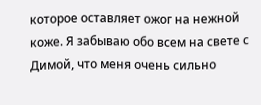которое оставляет ожог на нежной коже. Я забываю обо всем на свете с Димой, что меня очень сильно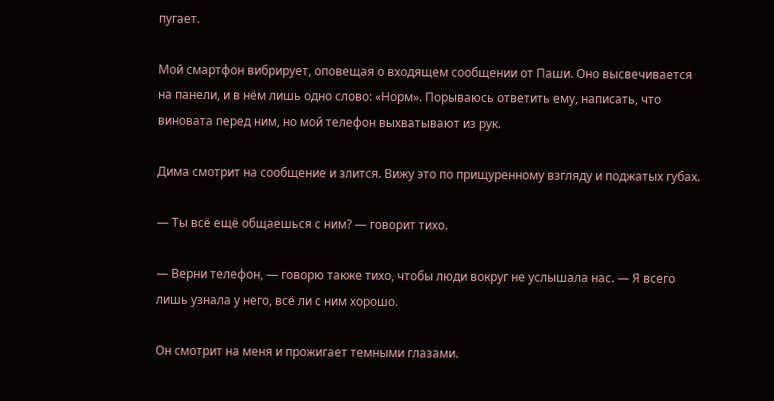пугает.

Мой смартфон вибрирует, оповещая о входящем сообщении от Паши. Оно высвечивается на панели, и в нём лишь одно слово: «Норм». Порываюсь ответить ему, написать, что виновата перед ним, но мой телефон выхватывают из рук.

Дима смотрит на сообщение и злится. Вижу это по прищуренному взгляду и поджатых губах.

— Ты всё ещё общаешься с ним? — говорит тихо.

— Верни телефон, — говорю также тихо, чтобы люди вокруг не услышала нас. — Я всего лишь узнала у него, всё ли с ним хорошо.

Он смотрит на меня и прожигает темными глазами.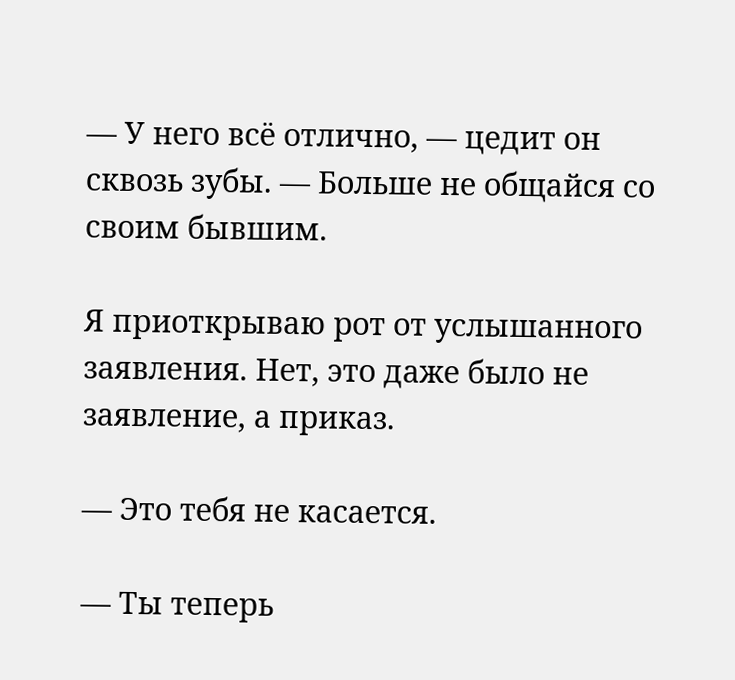— У него всё отлично, — цедит он сквозь зубы. — Больше не общайся со своим бывшим.

Я приоткрываю рот от услышанного заявления. Нет, это даже было не заявление, а приказ.

— Это тебя не касается.

— Ты теперь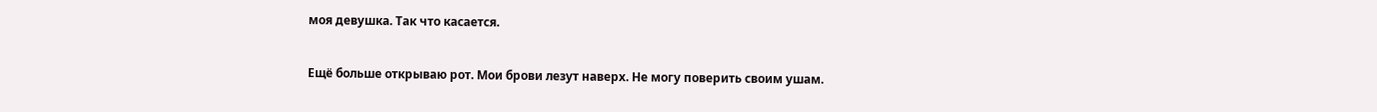моя девушка. Так что касается.

Ещё больше открываю рот. Мои брови лезут наверх. Не могу поверить своим ушам.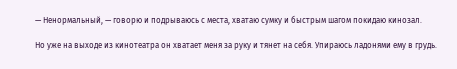— Ненормальный, — говорю и подрываюсь с места, хватаю сумку и быстрым шагом покидаю кинозал.

Но уже на выходе из кинотеатра он хватает меня за руку и тянет на себя. Упираюсь ладонями ему в грудь.